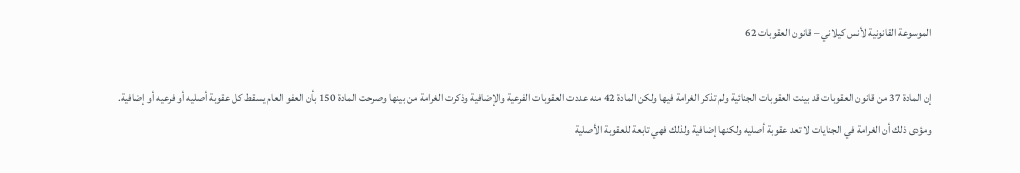الموسوعة القانونية لأنس كيلاني – قانون العقوبات 62

إن المادة 37 من قانون العقوبات قد بينت العقوبات الجنائية ولم تذكر الغرامة فيها ولكن المادة 42 منه عددت العقوبات الفرعية والإضافية وذكرت الغرامة من بينها وصرحت المادة 150 بأن العفو العام يسقط كل عقوبة أصليه أو فرعيه أو إضافية.
ومؤدى ذلك أن الغرامة في الجنايات لا تعد عقوبة أصليه ولكنها إضافية ولذلك فهي تابعة للعقوبة الأصلية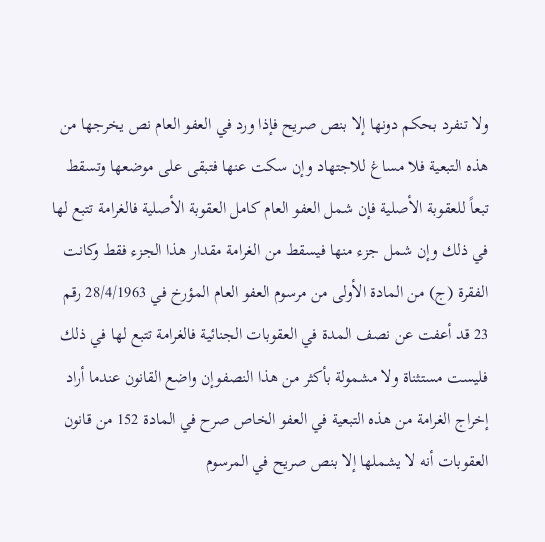ولا تنفرد بحكم دونها إلا بنص صريح فإذا ورد في العفو العام نص يخرجها من هذه التبعية فلا مساغ للاجتهاد وإن سكت عنها فتبقى على موضعها وتسقط تبعاً للعقوبة الأصلية فإن شمل العفو العام كامل العقوبة الأصلية فالغرامة تتبع لها في ذلك وإن شمل جزء منها فيسقط من الغرامة مقدار هذا الجزء فقط وكانت الفقرة (ج) من المادة الأولى من مرسوم العفو العام المؤرخ في 28/4/1963 رقم 23 قد أعفت عن نصف المدة في العقوبات الجنائية فالغرامة تتبع لها في ذلك فليست مستثناة ولا مشمولة بأكثر من هذا النصفوإن واضع القانون عندما أراد إخراج الغرامة من هذه التبعية في العفو الخاص صرح في المادة 152 من قانون العقوبات أنه لا يشملها إلا بنص صريح في المرسوم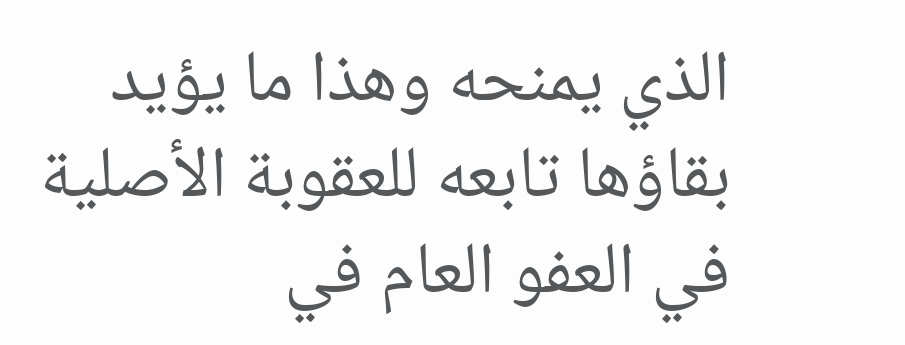الذي يمنحه وهذا ما يؤيد بقاؤها تابعه للعقوبة الأصلية في العفو العام في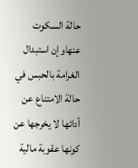حالة السكوت عنهاوإن استبدال الغرامة بالحبس في حالة الامتناع عن أدائها لا يخرجها عن كونها عقوبة مالية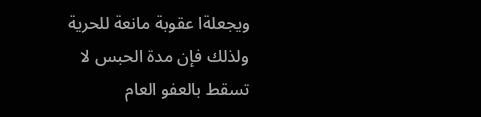ويجعلةا عقوبة مانعة للحرية ولذلك فإن مدة الحبس لا تسقط بالعفو العام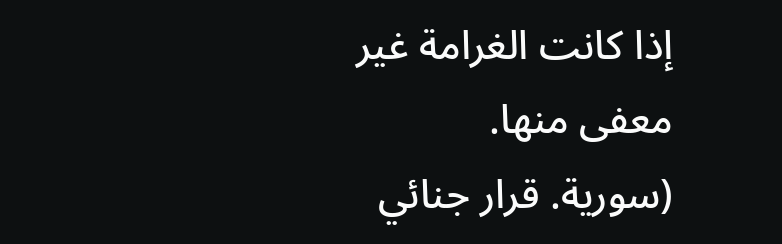إذا كانت الغرامة غير معفى منها.
(سورية. قرار جنائي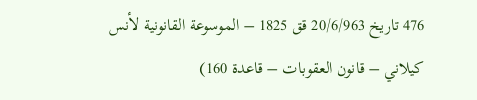476 تاريخ 20/6/963 قق 1825 – الموسوعة القانونية لأنس كيلاني – قانون العقوبات – قاعدة 160)